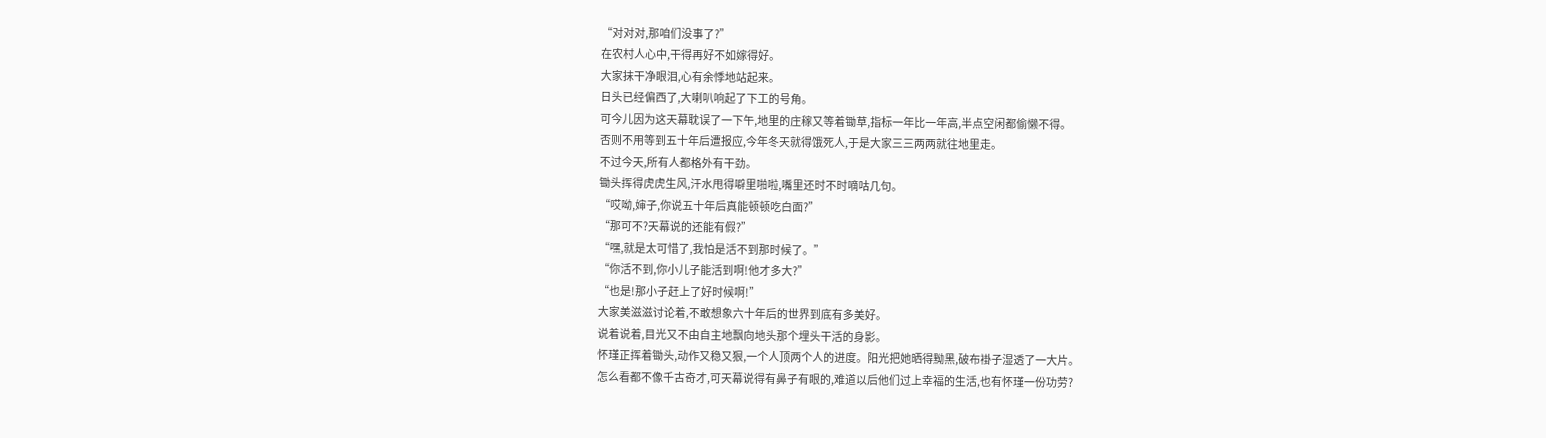“对对对,那咱们没事了?”
在农村人心中,干得再好不如嫁得好。
大家抹干净眼泪,心有余悸地站起来。
日头已经偏西了,大喇叭响起了下工的号角。
可今儿因为这天幕耽误了一下午,地里的庄稼又等着锄草,指标一年比一年高,半点空闲都偷懒不得。
否则不用等到五十年后遭报应,今年冬天就得饿死人,于是大家三三两两就往地里走。
不过今天,所有人都格外有干劲。
锄头挥得虎虎生风,汗水甩得噼里啪啦,嘴里还时不时嘀咕几句。
“哎呦,婶子,你说五十年后真能顿顿吃白面?”
“那可不?天幕说的还能有假?”
“嘿,就是太可惜了,我怕是活不到那时候了。”
“你活不到,你小儿子能活到啊!他才多大?”
“也是!那小子赶上了好时候啊!”
大家美滋滋讨论着,不敢想象六十年后的世界到底有多美好。
说着说着,目光又不由自主地飘向地头那个埋头干活的身影。
怀瑾正挥着锄头,动作又稳又狠,一个人顶两个人的进度。阳光把她晒得黝黑,破布褂子湿透了一大片。
怎么看都不像千古奇才,可天幕说得有鼻子有眼的,难道以后他们过上幸福的生活,也有怀瑾一份功劳?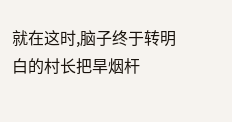就在这时,脑子终于转明白的村长把旱烟杆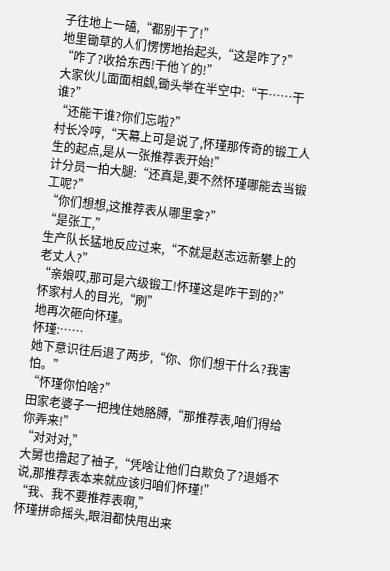子往地上一磕,“都别干了!”
地里锄草的人们愣愣地抬起头,“这是咋了?”
“咋了?收拾东西!干他丫的!”
大家伙儿面面相觑,锄头举在半空中:“干……干谁?”
“还能干谁?你们忘啦?”
村长冷哼,“天幕上可是说了,怀瑾那传奇的锻工人生的起点,是从一张推荐表开始!”
计分员一拍大腿:“还真是,要不然怀瑾哪能去当锻工呢?”
“你们想想,这推荐表从哪里拿?”
“是张工,”
生产队长猛地反应过来,“不就是赵志远新攀上的老丈人?”
“亲娘哎,那可是六级锻工!怀瑾这是咋干到的?”
怀家村人的目光,“刷”
地再次砸向怀瑾。
怀瑾:……
她下意识往后退了两步,“你、你们想干什么?我害怕。”
“怀瑾你怕啥?”
田家老婆子一把拽住她胳膊,“那推荐表,咱们得给你弄来!”
“对对对,”
大舅也撸起了袖子,“凭啥让他们白欺负了?退婚不说,那推荐表本来就应该归咱们怀瑾!”
“我、我不要推荐表啊,”
怀瑾拼命摇头,眼泪都快甩出来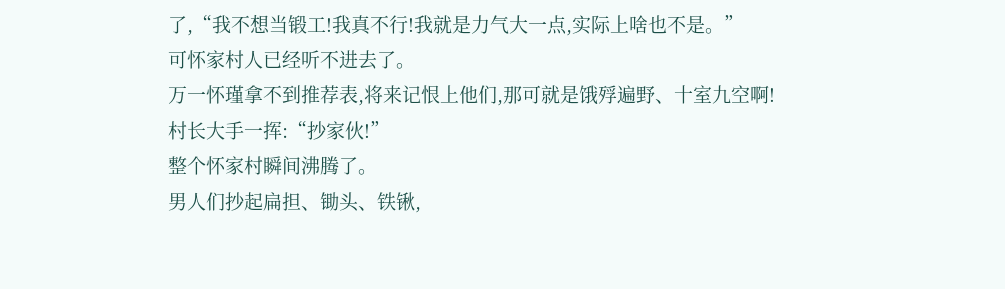了,“我不想当锻工!我真不行!我就是力气大一点,实际上啥也不是。”
可怀家村人已经听不进去了。
万一怀瑾拿不到推荐表,将来记恨上他们,那可就是饿殍遍野、十室九空啊!
村长大手一挥:“抄家伙!”
整个怀家村瞬间沸腾了。
男人们抄起扁担、锄头、铁锹,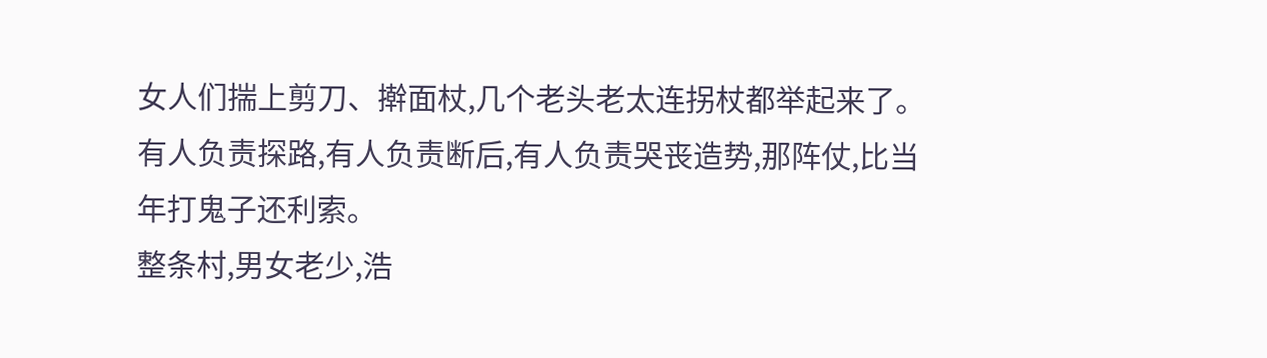女人们揣上剪刀、擀面杖,几个老头老太连拐杖都举起来了。有人负责探路,有人负责断后,有人负责哭丧造势,那阵仗,比当年打鬼子还利索。
整条村,男女老少,浩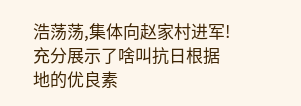浩荡荡,集体向赵家村进军!
充分展示了啥叫抗日根据地的优良素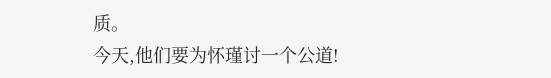质。
今天,他们要为怀瑾讨一个公道!